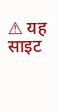⚠ यह साइट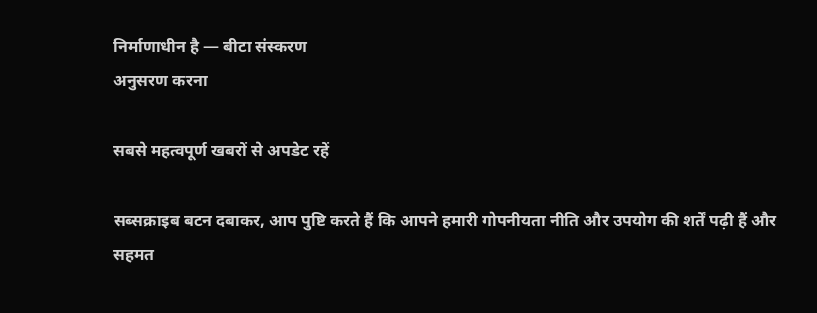निर्माणाधीन है — बीटा संस्करण
अनुसरण करना

सबसे महत्वपूर्ण खबरों से अपडेट रहें

सब्सक्राइब बटन दबाकर, आप पुष्टि करते हैं कि आपने हमारी गोपनीयता नीति और उपयोग की शर्तें पढ़ी हैं और सहमत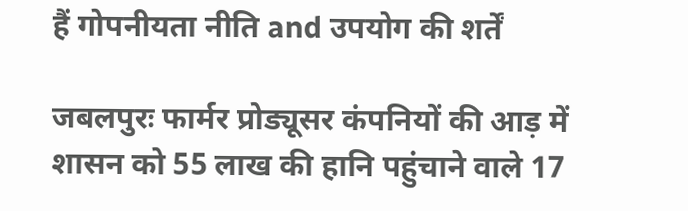हैं गोपनीयता नीति and उपयोग की शर्तें

जबलपुरः फार्मर प्रोड्यूसर कंपनियों की आड़ में शासन को 55 लाख की हानि पहुंचाने वाले 17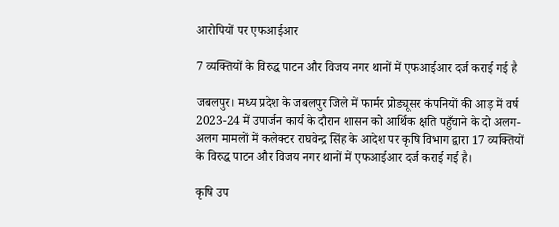आरोपियों पर एफआईआर

7 व्यक्तियों के विरुद्ध पाटन और विजय नगर थानों में एफआईआर दर्ज कराई गई है

जबलपुर। मध्य प्रदेश के जबलपुर जिले में फार्मर प्रोड्यूसर कंपनियों की आड़ में वर्ष 2023-24 में उपार्जन कार्य के दौरान शासन को आर्थिक क्षति पहुँचाने के दो अलग-अलग मामलों में कलेक्टर राघवेन्द्र सिंह के आदेश पर कृषि विभाग द्वारा 17 व्यक्तियों के विरुद्ध पाटन और विजय नगर थानों में एफआईआर दर्ज कराई गई है।

कृषि उप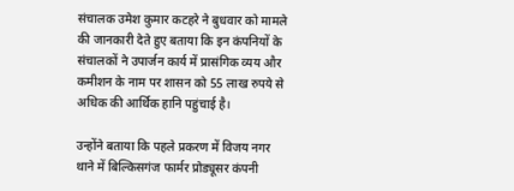संचालक उमेश कुमार कटहरे ने बुधवार को मामले की जानकारी देते हुए बताया कि इन कंपनियों के संचालकों ने उपार्जन कार्य में प्रासंगिक व्यय और कमीशन के नाम पर शासन को 55 लाख रुपये से अधिक की आर्थिक हानि पहुंचाई है।

उन्होंने बताया कि पहले प्रकरण में विजय नगर थाने में बिल्किसगंज फार्मर प्रोड्यूसर कंपनी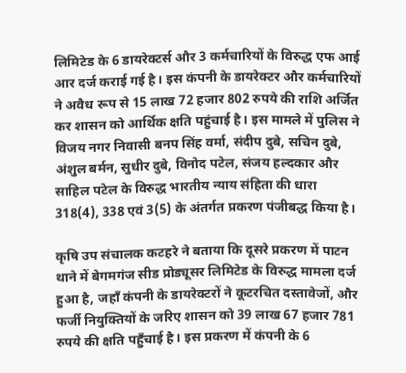लिमिटेड के 6 डायरेक्टर्स और 3 कर्मचारियों के विरुद्ध एफ आई आर दर्ज कराई गई है। इस कंपनी के डायरेक्टर और कर्मचारियों ने अवैध रूप से 15 लाख 72 हजार 802 रुपये की राशि अर्जित कर शासन को आर्थिक क्षति पहुंचाई है। इस मामले में पुलिस ने विजय नगर निवासी बनप सिंह वर्मा, संदीप दुबे, सचिन दुबे, अंशुल बर्मन, सुधीर दुबे, विनोद पटेल, संजय हल्दकार और साहिल पटेल के विरुद्ध भारतीय न्याय संहिता की धारा 318(4), 338 एवं 3(5) के अंतर्गत प्रकरण पंजीबद्ध किया है।

कृषि उप संचालक कटहरे ने बताया कि दूसरे प्रकरण में पाटन थाने में बेगमगंज सीड प्रोड्यूसर लिमिटेड के विरुद्ध मामला दर्ज हुआ है, जहाँ कंपनी के डायरेक्टरों ने कूटरचित दस्तावेजों, और फर्जी नियुक्तियों के जरिए शासन को 39 लाख 67 हजार 781 रुपये की क्षति पहुँचाई है। इस प्रकरण में कंपनी के 6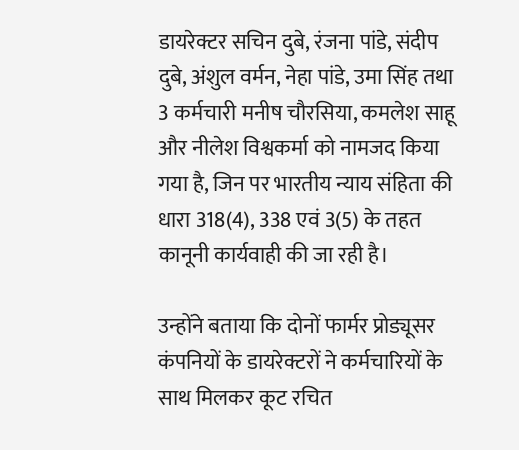डायरेक्टर सचिन दुबे, रंजना पांडे, संदीप दुबे, अंशुल वर्मन, नेहा पांडे, उमा सिंह तथा 3 कर्मचारी मनीष चौरसिया, कमलेश साहू और नीलेश विश्वकर्मा को नामजद किया गया है, जिन पर भारतीय न्याय संहिता की धारा 318(4), 338 एवं 3(5) के तहत कानूनी कार्यवाही की जा रही है।

उन्होंने बताया कि दोनों फार्मर प्रोड्यूसर कंपनियों के डायरेक्टरों ने कर्मचारियों के साथ मिलकर कूट रचित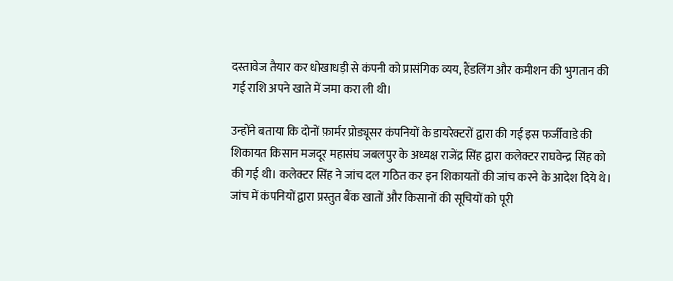दस्तावेज तैयार कर धोखाधड़ी से कंपनी को प्रासंगिक व्यय, हैंडलिंग और कमीशन की भुगतान की गई राशि अपने खाते में जमा करा ली थी।

उन्होंने बताया कि दोनों फ़ार्मर प्रोड्यूसर कंपनियों के डायरेक्टरों द्वारा की गई इस फर्जीवाडे की शिकायत किसान मजदूर महासंघ जबलपुर के अध्यक्ष राजेंद्र सिंह द्वारा कलेक्टर राघवेन्द्र सिंह को की गई थी। कलेक्टर सिंह ने जांच दल गठित कर इन शिकायतों की जांच करने के आदेश दिये थे। जांच में कंपनियों द्वारा प्रस्तुत बैंक खातों और किसानों की सूचियों को पूरी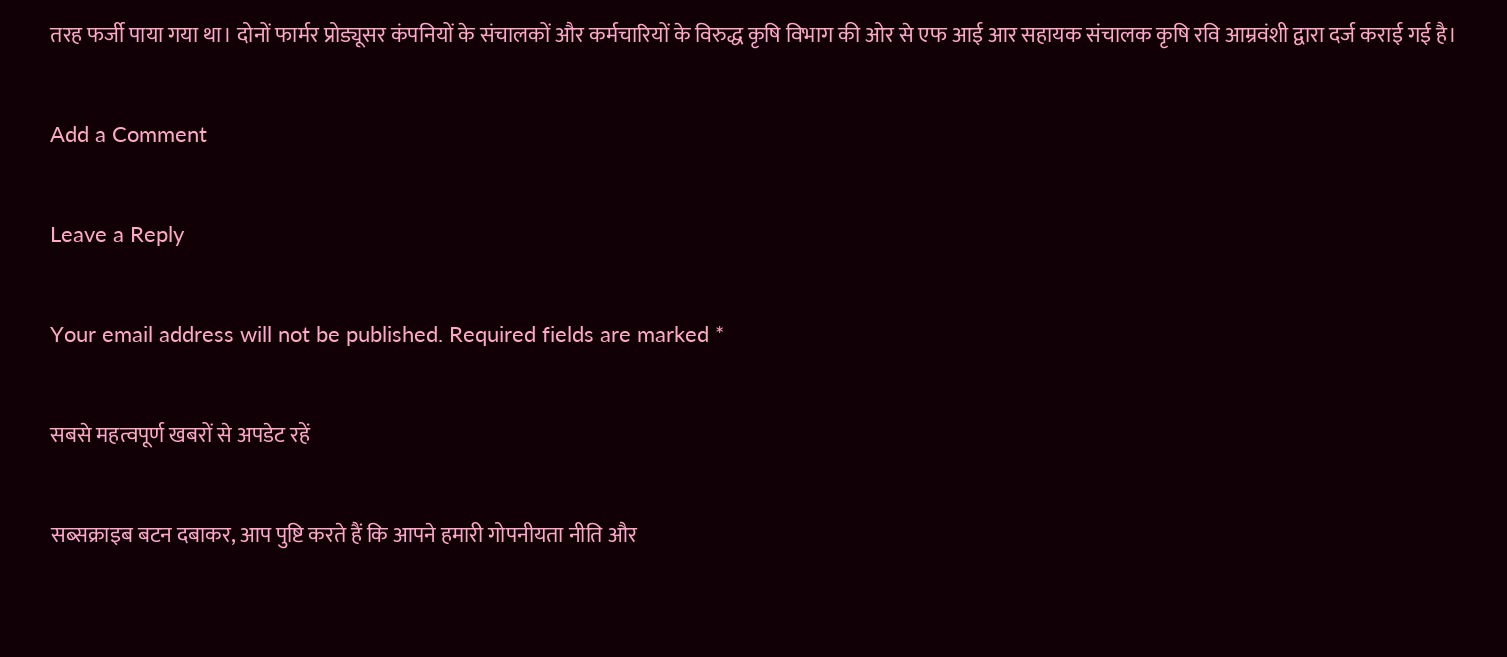तरह फर्जी पाया गया था। दोनों फार्मर प्रोड्यूसर कंपनियों के संचालकों और कर्मचारियों के विरुद्ध कृषि विभाग की ओर से एफ आई आर सहायक संचालक कृषि रवि आम्रवंशी द्वारा दर्ज कराई गई है।

Add a Comment

Leave a Reply

Your email address will not be published. Required fields are marked *

सबसे महत्वपूर्ण खबरों से अपडेट रहें

सब्सक्राइब बटन दबाकर, आप पुष्टि करते हैं कि आपने हमारी गोपनीयता नीति और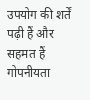उपयोग की शर्तें पढ़ी हैं और सहमत हैं गोपनीयता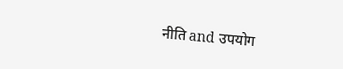नीति and उपयोग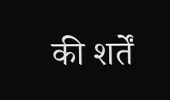की शर्तें